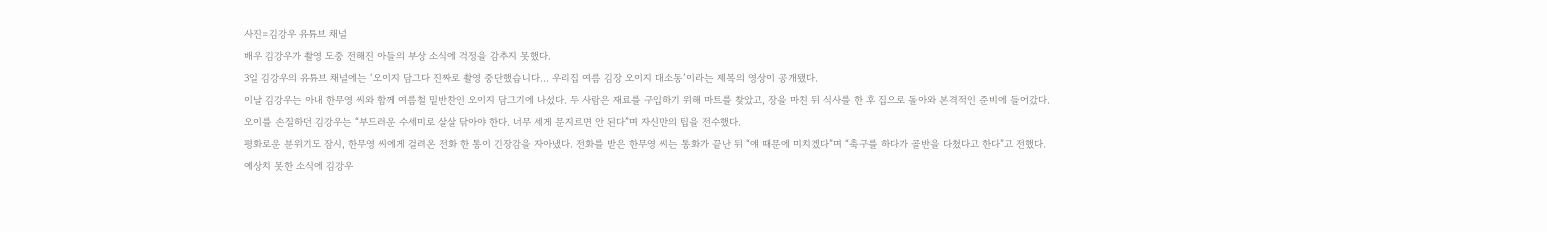사진=김강우 유튜브 채널
배우 김강우가 촬영 도중 전해진 아들의 부상 소식에 걱정을 감추지 못했다.
3일 김강우의 유튜브 채널에는 ‘오이지 담그다 진짜로 촬영 중단했습니다... 우리집 여름 김장 오이지 대소동’이라는 제목의 영상이 공개됐다.
이날 김강우는 아내 한무영 씨와 함께 여름철 밑반찬인 오이지 담그기에 나섰다. 두 사람은 재료를 구입하기 위해 마트를 찾았고, 장을 마친 뒤 식사를 한 후 집으로 돌아와 본격적인 준비에 들어갔다.
오이를 손질하던 김강우는 “부드러운 수세미로 살살 닦아야 한다. 너무 세게 문지르면 안 된다”며 자신만의 팁을 전수했다.
평화로운 분위기도 잠시, 한무영 씨에게 걸려온 전화 한 통이 긴장감을 자아냈다. 전화를 받은 한무영 씨는 통화가 끝난 뒤 “얘 때문에 미치겠다”며 “축구를 하다가 골반을 다쳤다고 한다”고 전했다.
예상치 못한 소식에 김강우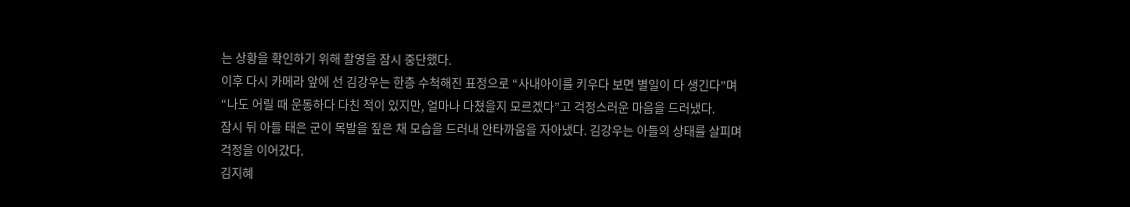는 상황을 확인하기 위해 촬영을 잠시 중단했다.
이후 다시 카메라 앞에 선 김강우는 한층 수척해진 표정으로 “사내아이를 키우다 보면 별일이 다 생긴다”며 “나도 어릴 때 운동하다 다친 적이 있지만, 얼마나 다쳤을지 모르겠다”고 걱정스러운 마음을 드러냈다.
잠시 뒤 아들 태은 군이 목발을 짚은 채 모습을 드러내 안타까움을 자아냈다. 김강우는 아들의 상태를 살피며 걱정을 이어갔다.
김지혜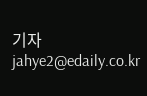기자 jahye2@edaily.co.kr